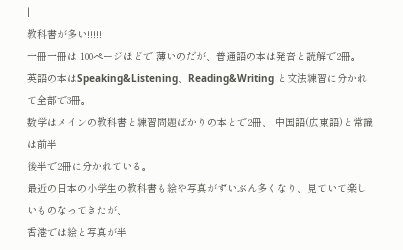|
教科書が多い!!!!!
一冊一冊は 100ページほどで 薄いのだが、普通語の本は発音と読解で2冊。
英語の本はSpeaking&Listening、Reading&Writing と文法練習に分かれて全部で3冊。
数学はメインの教科書と練習問題ばかりの本とで2冊、 中国語(広東語)と常識は前半
後半で2冊に分かれている。
最近の日本の小学生の教科書も絵や写真がずいぶん多くなり、見ていて楽しいものなってきたが、
香港では絵と写真が半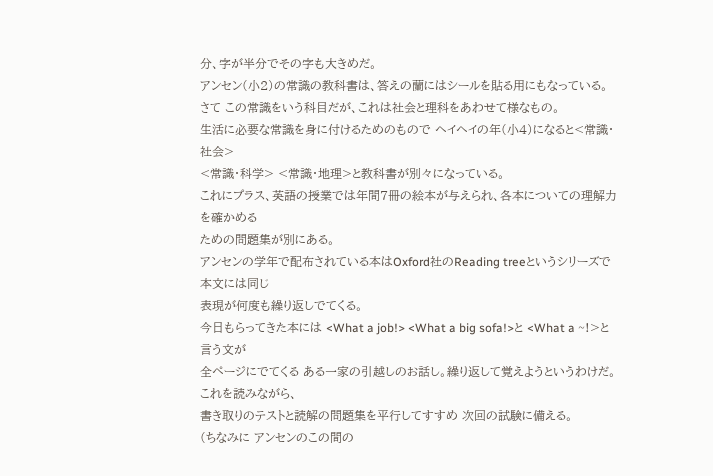分、字が半分でその字も大きめだ。
アンセン(小2)の常識の教科書は、答えの蘭にはシールを貼る用にもなっている。
さて この常識をいう科目だが、これは社会と理科をあわせて様なもの。
生活に必要な常識を身に付けるためのもので ヘイヘイの年(小4)になると<常識・社会>
<常識・科学> <常識・地理>と教科書が別々になっている。
これにプラス、英語の授業では年間7冊の絵本が与えられ、各本についての理解力を確かめる
ための問題集が別にある。
アンセンの学年で配布されている本はOxford社のReading treeというシリーズで 本文には同じ
表現が何度も繰り返しでてくる。
今日もらってきた本には <What a job!> <What a big sofa!>と <What a ~!>と言う文が
全ページにでてくる ある一家の引越しのお話し。繰り返して覚えようというわけだ。これを読みながら、
書き取りのテストと読解の問題集を平行してすすめ 次回の試験に備える。
(ちなみに アンセンのこの間の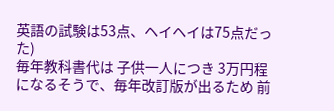英語の試験は53点、ヘイヘイは75点だった)
毎年教科書代は 子供一人につき 3万円程になるそうで、毎年改訂版が出るため 前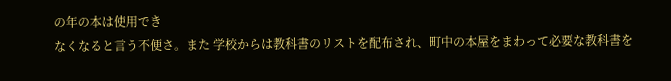の年の本は使用でき
なくなると言う不便さ。また 学校からは教科書のリストを配布され、町中の本屋をまわって必要な教科書を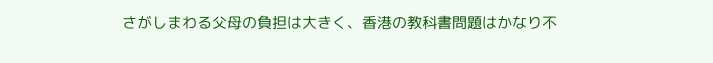さがしまわる父母の負担は大きく、香港の教科書問題はかなり不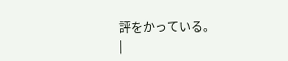評をかっている。
|